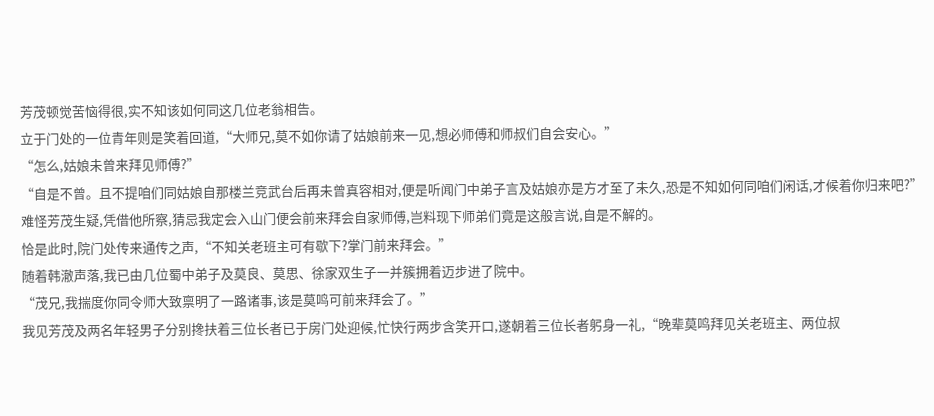芳茂顿觉苦恼得很,实不知该如何同这几位老翁相告。
立于门处的一位青年则是笑着回道,“大师兄,莫不如你请了姑娘前来一见,想必师傅和师叔们自会安心。”
“怎么,姑娘未曾来拜见师傅?”
“自是不曾。且不提咱们同姑娘自那楼兰竞武台后再未曾真容相对,便是听闻门中弟子言及姑娘亦是方才至了未久,恐是不知如何同咱们闲话,才候着你归来吧?”
难怪芳茂生疑,凭借他所察,猜忌我定会入山门便会前来拜会自家师傅,岂料现下师弟们竟是这般言说,自是不解的。
恰是此时,院门处传来通传之声,“不知关老班主可有歇下?掌门前来拜会。”
随着韩澈声落,我已由几位蜀中弟子及莫良、莫思、徐家双生子一并簇拥着迈步进了院中。
“茂兄,我揣度你同令师大致禀明了一路诸事,该是莫鸣可前来拜会了。”
我见芳茂及两名年轻男子分别搀扶着三位长者已于房门处迎候,忙快行两步含笑开口,遂朝着三位长者躬身一礼,“晚辈莫鸣拜见关老班主、两位叔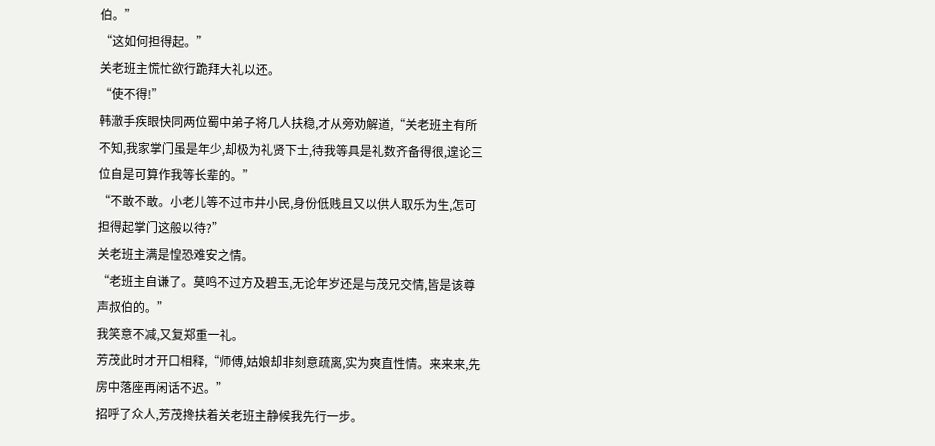伯。”
“这如何担得起。”
关老班主慌忙欲行跪拜大礼以还。
“使不得!”
韩澈手疾眼快同两位蜀中弟子将几人扶稳,才从旁劝解道,“关老班主有所不知,我家掌门虽是年少,却极为礼贤下士,待我等具是礼数齐备得很,遑论三位自是可算作我等长辈的。”
“不敢不敢。小老儿等不过市井小民,身份低贱且又以供人取乐为生,怎可担得起掌门这般以待?”
关老班主满是惶恐难安之情。
“老班主自谦了。莫鸣不过方及碧玉,无论年岁还是与茂兄交情,皆是该尊声叔伯的。”
我笑意不减,又复郑重一礼。
芳茂此时才开口相释,“师傅,姑娘却非刻意疏离,实为爽直性情。来来来,先房中落座再闲话不迟。”
招呼了众人,芳茂搀扶着关老班主静候我先行一步。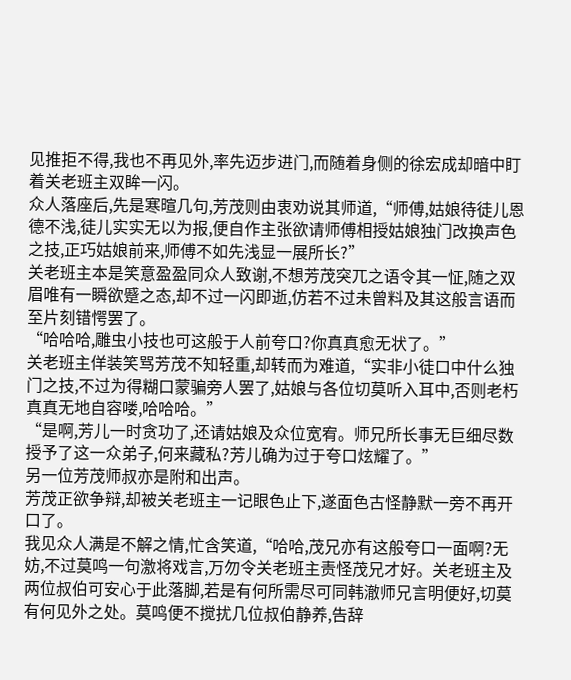见推拒不得,我也不再见外,率先迈步进门,而随着身侧的徐宏成却暗中盯着关老班主双眸一闪。
众人落座后,先是寒暄几句,芳茂则由衷劝说其师道,“师傅,姑娘待徒儿恩德不浅,徒儿实实无以为报,便自作主张欲请师傅相授姑娘独门改换声色之技,正巧姑娘前来,师傅不如先浅显一展所长?”
关老班主本是笑意盈盈同众人致谢,不想芳茂突兀之语令其一怔,随之双眉唯有一瞬欲蹙之态,却不过一闪即逝,仿若不过未曾料及其这般言语而至片刻错愕罢了。
“哈哈哈,雕虫小技也可这般于人前夸口?你真真愈无状了。”
关老班主佯装笑骂芳茂不知轻重,却转而为难道,“实非小徒口中什么独门之技,不过为得糊口蒙骗旁人罢了,姑娘与各位切莫听入耳中,否则老朽真真无地自容喽,哈哈哈。”
“是啊,芳儿一时贪功了,还请姑娘及众位宽宥。师兄所长事无巨细尽数授予了这一众弟子,何来藏私?芳儿确为过于夸口炫耀了。”
另一位芳茂师叔亦是附和出声。
芳茂正欲争辩,却被关老班主一记眼色止下,遂面色古怪静默一旁不再开口了。
我见众人满是不解之情,忙含笑道,“哈哈,茂兄亦有这般夸口一面啊?无妨,不过莫鸣一句激将戏言,万勿令关老班主责怪茂兄才好。关老班主及两位叔伯可安心于此落脚,若是有何所需尽可同韩澈师兄言明便好,切莫有何见外之处。莫鸣便不搅扰几位叔伯静养,告辞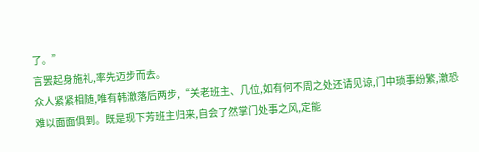了。”
言罢起身施礼,率先迈步而去。
众人紧紧相随,唯有韩澈落后两步,“关老班主、几位,如有何不周之处还请见谅,门中琐事纷繁,澈恐难以面面俱到。既是现下芳班主归来,自会了然掌门处事之风,定能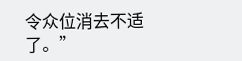令众位消去不适了。”